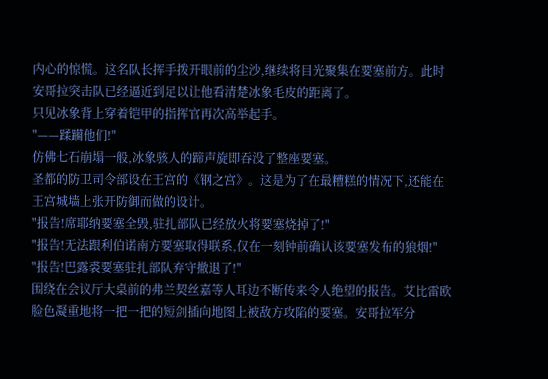内心的惊慌。这名队长挥手拨开眼前的尘沙,继续将目光聚集在要塞前方。此时安哥拉突击队已经逼近到足以让他看清楚冰象毛皮的距离了。
只见冰象背上穿着铠甲的指挥官再次高举起手。
"——蹂躏他们!"
仿佛七石崩塌一般,冰象骇人的蹄声旋即吞没了整座要塞。
圣都的防卫司令部设在王宫的《钢之宫》。这是为了在最糟糕的情况下,还能在王宫城墙上张开防御而做的设计。
"报告!席耶纳要塞全毁,驻扎部队已经放火将要塞烧掉了!"
"报告!无法跟利伯诺南方要塞取得联系,仅在一刻钟前确认该要塞发布的狼烟!"
"报告!巴露裘要塞驻扎部队弃守撤退了!"
围绕在会议厅大桌前的弗兰契丝嘉等人耳边不断传来令人绝望的报告。艾比雷欧脸色凝重地将一把一把的短剑插向地图上被敌方攻陷的要塞。安哥拉军分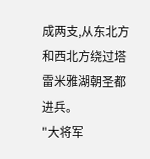成两支,从东北方和西北方绕过塔雷米雅湖朝圣都进兵。
"大将军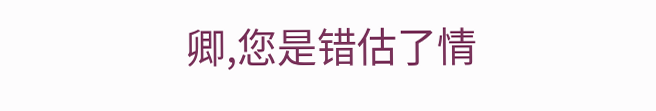卿,您是错估了情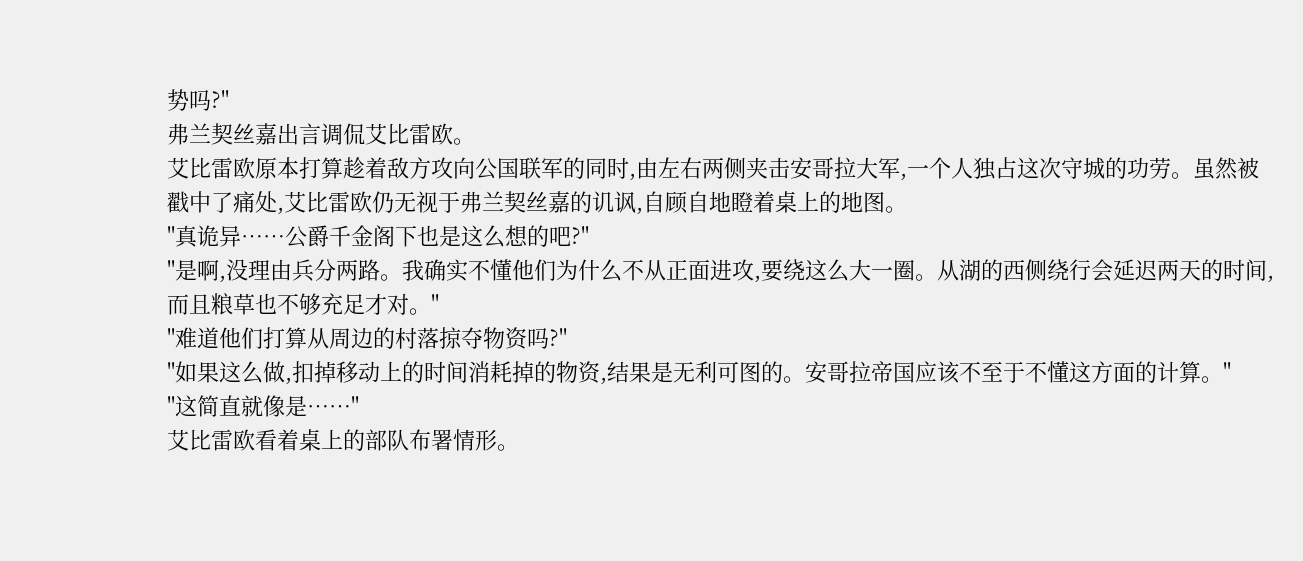势吗?"
弗兰契丝嘉出言调侃艾比雷欧。
艾比雷欧原本打算趁着敌方攻向公国联军的同时,由左右两侧夹击安哥拉大军,一个人独占这次守城的功劳。虽然被戳中了痛处,艾比雷欧仍无视于弗兰契丝嘉的讥讽,自顾自地瞪着桌上的地图。
"真诡异……公爵千金阁下也是这么想的吧?"
"是啊,没理由兵分两路。我确实不懂他们为什么不从正面进攻,要绕这么大一圈。从湖的西侧绕行会延迟两天的时间,而且粮草也不够充足才对。"
"难道他们打算从周边的村落掠夺物资吗?"
"如果这么做,扣掉移动上的时间消耗掉的物资,结果是无利可图的。安哥拉帝国应该不至于不懂这方面的计算。"
"这简直就像是……"
艾比雷欧看着桌上的部队布署情形。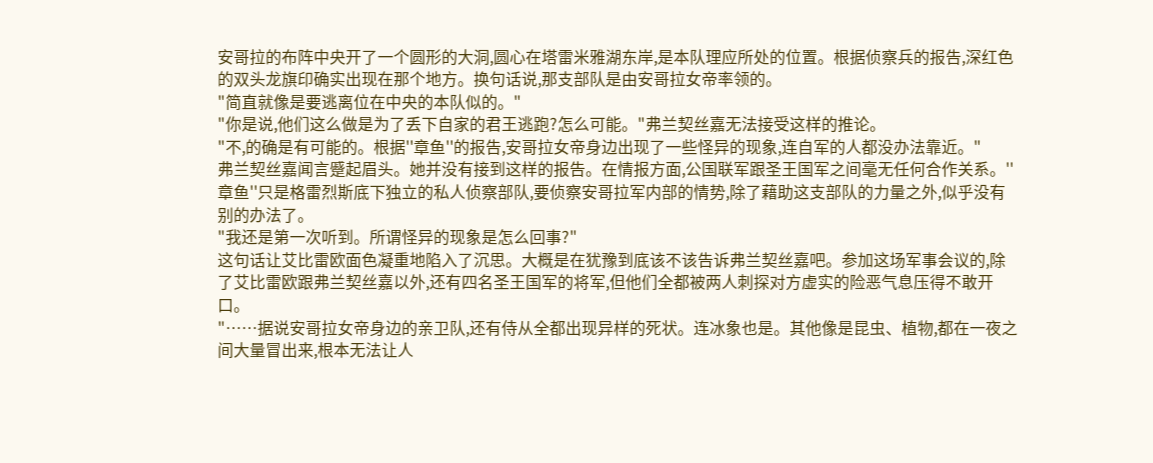安哥拉的布阵中央开了一个圆形的大洞,圆心在塔雷米雅湖东岸,是本队理应所处的位置。根据侦察兵的报告,深红色的双头龙旗印确实出现在那个地方。换句话说,那支部队是由安哥拉女帝率领的。
"简直就像是要逃离位在中央的本队似的。"
"你是说,他们这么做是为了丢下自家的君王逃跑?怎么可能。"弗兰契丝嘉无法接受这样的推论。
"不,的确是有可能的。根据''章鱼''的报告,安哥拉女帝身边出现了一些怪异的现象,连自军的人都没办法靠近。"
弗兰契丝嘉闻言蹙起眉头。她并没有接到这样的报告。在情报方面,公国联军跟圣王国军之间毫无任何合作关系。''章鱼''只是格雷烈斯底下独立的私人侦察部队,要侦察安哥拉军内部的情势,除了藉助这支部队的力量之外,似乎没有别的办法了。
"我还是第一次听到。所谓怪异的现象是怎么回事?"
这句话让艾比雷欧面色凝重地陷入了沉思。大概是在犹豫到底该不该告诉弗兰契丝嘉吧。参加这场军事会议的,除了艾比雷欧跟弗兰契丝嘉以外,还有四名圣王国军的将军,但他们全都被两人刺探对方虚实的险恶气息压得不敢开口。
"……据说安哥拉女帝身边的亲卫队,还有侍从全都出现异样的死状。连冰象也是。其他像是昆虫、植物,都在一夜之间大量冒出来,根本无法让人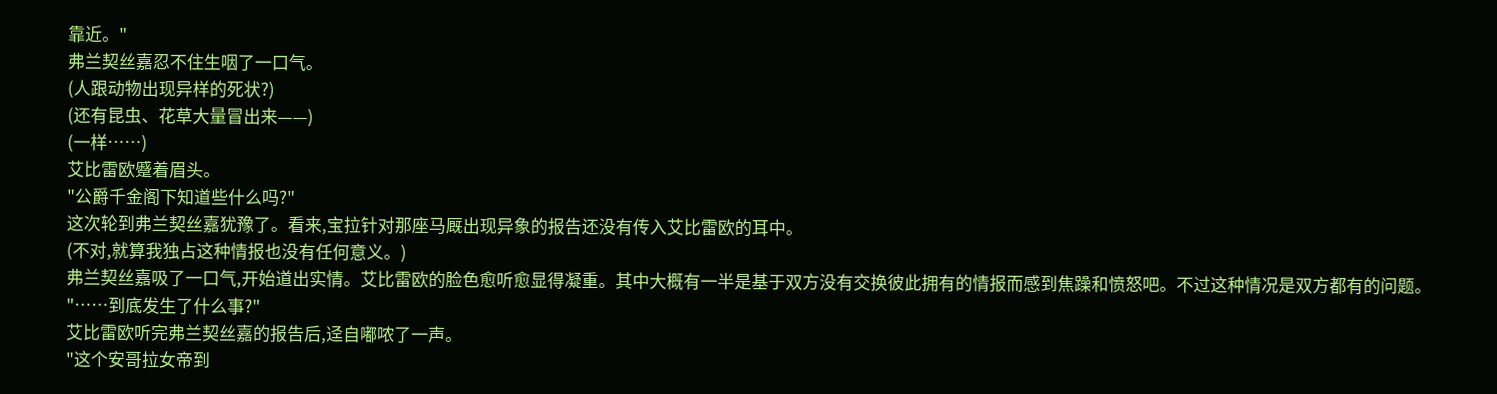靠近。"
弗兰契丝嘉忍不住生咽了一口气。
(人跟动物出现异样的死状?)
(还有昆虫、花草大量冒出来——)
(一样……)
艾比雷欧蹙着眉头。
"公爵千金阁下知道些什么吗?"
这次轮到弗兰契丝嘉犹豫了。看来,宝拉针对那座马厩出现异象的报告还没有传入艾比雷欧的耳中。
(不对,就算我独占这种情报也没有任何意义。)
弗兰契丝嘉吸了一口气,开始道出实情。艾比雷欧的脸色愈听愈显得凝重。其中大概有一半是基于双方没有交换彼此拥有的情报而感到焦躁和愤怒吧。不过这种情况是双方都有的问题。
"……到底发生了什么事?"
艾比雷欧听完弗兰契丝嘉的报告后,迳自嘟哝了一声。
"这个安哥拉女帝到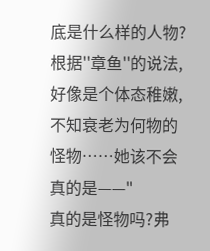底是什么样的人物?根据''章鱼''的说法,好像是个体态稚嫩,不知衰老为何物的怪物……她该不会真的是——"
真的是怪物吗?弗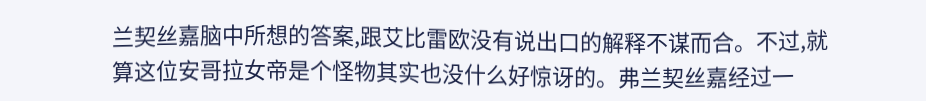兰契丝嘉脑中所想的答案,跟艾比雷欧没有说出口的解释不谋而合。不过,就算这位安哥拉女帝是个怪物其实也没什么好惊讶的。弗兰契丝嘉经过一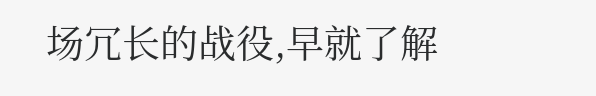场冗长的战役,早就了解